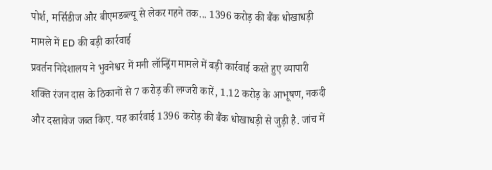पोर्श, मर्सिडीज और बीएमडब्ल्यू से लेकर गहने तक... 1396 करोड़ की बैंक धोखाधड़ी मामले में ED की बड़ी कार्रवाई
प्रवर्तन निदेशालय ने भुवनेश्वर में मनी लॉन्ड्रिंग मामले में बड़ी कार्रवाई करते हुए व्यापारी शक्ति रंजन दास के ठिकानों से 7 करोड़ की लग्जरी कारें, 1.12 करोड़ के आभूषण, नकदी और दस्तावेज जब्त किए. यह कार्रवाई 1396 करोड़ की बैंक धोखाधड़ी से जुड़ी है. जांच में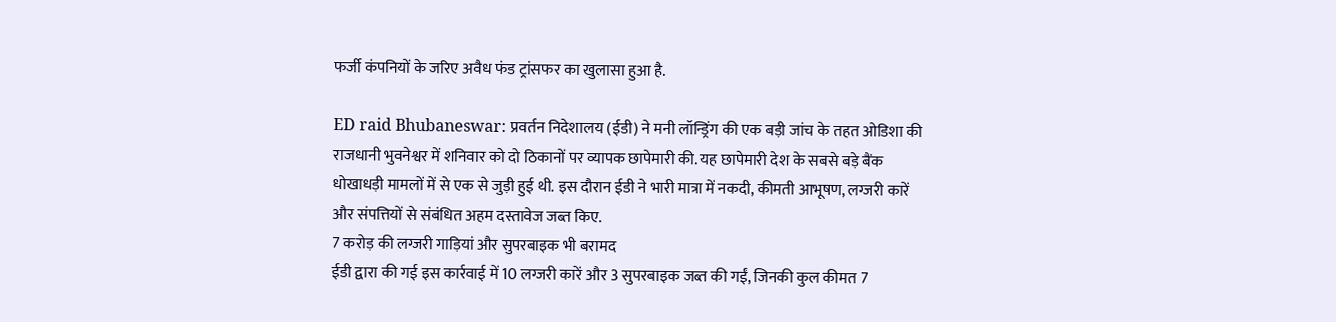फर्जी कंपनियों के जरिए अवैध फंड ट्रांसफर का खुलासा हुआ है.

ED raid Bhubaneswar: प्रवर्तन निदेशालय (ईडी) ने मनी लॉन्ड्रिंग की एक बड़ी जांच के तहत ओडिशा की राजधानी भुवनेश्वर में शनिवार को दो ठिकानों पर व्यापक छापेमारी की. यह छापेमारी देश के सबसे बड़े बैंक धोखाधड़ी मामलों में से एक से जुड़ी हुई थी. इस दौरान ईडी ने भारी मात्रा में नकदी, कीमती आभूषण, लग्जरी कारें और संपत्तियों से संबंधित अहम दस्तावेज जब्त किए.
7 करोड़ की लग्जरी गाड़ियां और सुपरबाइक भी बरामद
ईडी द्वारा की गई इस कार्रवाई में 10 लग्जरी कारें और 3 सुपरबाइक जब्त की गईं, जिनकी कुल कीमत 7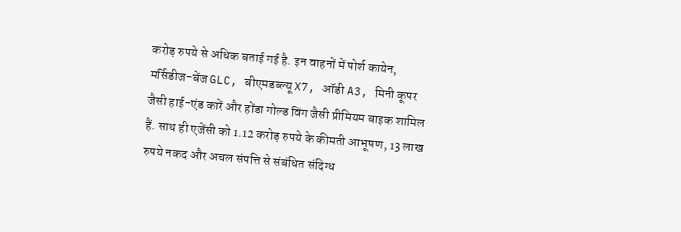करोड़ रुपये से अधिक बताई गई है. इन वाहनों में पोर्श कायेन, मर्सिडीज-बेंज GLC, बीएमडब्ल्यू X7, ऑडी A3, मिनी कूपर जैसी हाई-एंड कारें और होंडा गोल्ड विंग जैसी प्रीमियम बाइक शामिल हैं. साथ ही एजेंसी को 1.12 करोड़ रुपये के कीमती आभूषण, 13 लाख रुपये नकद और अचल संपत्ति से संबंधित संदिग्ध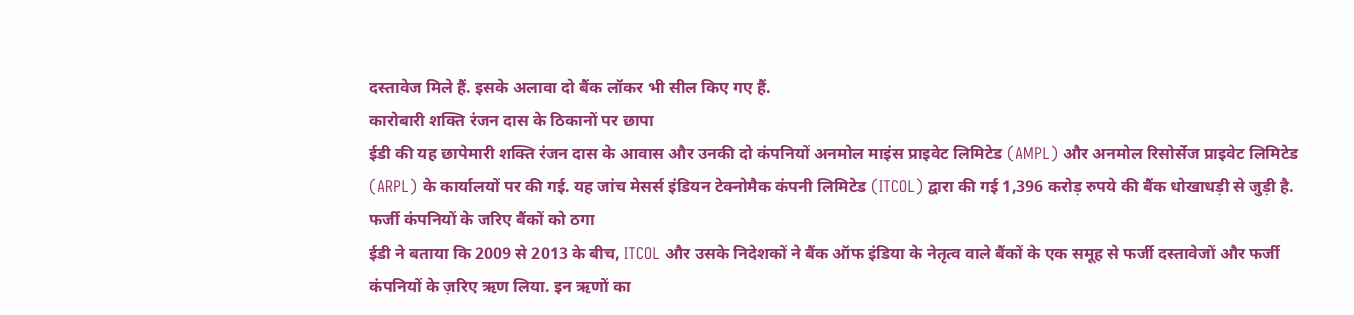दस्तावेज मिले हैं. इसके अलावा दो बैंक लॉकर भी सील किए गए हैं.
कारोबारी शक्ति रंजन दास के ठिकानों पर छापा
ईडी की यह छापेमारी शक्ति रंजन दास के आवास और उनकी दो कंपनियों अनमोल माइंस प्राइवेट लिमिटेड (AMPL) और अनमोल रिसोर्सेज प्राइवेट लिमिटेड (ARPL) के कार्यालयों पर की गई. यह जांच मेसर्स इंडियन टेक्नोमैक कंपनी लिमिटेड (ITCOL) द्वारा की गई 1,396 करोड़ रुपये की बैंक धोखाधड़ी से जुड़ी है.
फर्जी कंपनियों के जरिए बैंकों को ठगा
ईडी ने बताया कि 2009 से 2013 के बीच, ITCOL और उसके निदेशकों ने बैंक ऑफ इंडिया के नेतृत्व वाले बैंकों के एक समूह से फर्जी दस्तावेजों और फर्जी कंपनियों के ज़रिए ऋण लिया. इन ऋणों का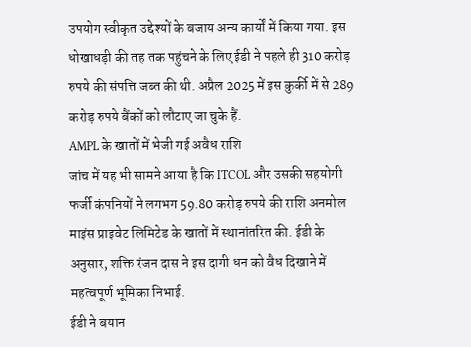उपयोग स्वीकृत उद्देश्यों के बजाय अन्य कार्यों में किया गया. इस धोखाधड़ी की तह तक पहुंचने के लिए ईडी ने पहले ही 310 करोड़ रुपये की संपत्ति जब्त की थी. अप्रैल 2025 में इस कुर्की में से 289 करोड़ रुपये बैंकों को लौटाए जा चुके हैं.
AMPL के खातों में भेजी गई अवैध राशि
जांच में यह भी सामने आया है कि ITCOL और उसकी सहयोगी फर्जी कंपनियों ने लगभग 59.80 करोड़ रुपये की राशि अनमोल माइंस प्राइवेट लिमिटेड के खातों में स्थानांतरित की. ईडी के अनुसार, शक्ति रंजन दास ने इस दागी धन को वैध दिखाने में महत्वपूर्ण भूमिका निभाई.
ईडी ने बयान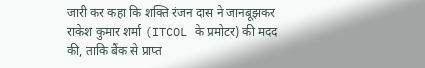जारी कर कहा कि शक्ति रंजन दास ने जानबूझकर राकेश कुमार शर्मा (ITCOL के प्रमोटर) की मदद की, ताकि बैंक से प्राप्त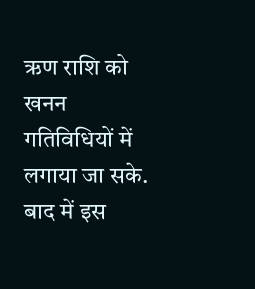ऋण राशि को खनन गतिविधियों में लगाया जा सके. बाद में इस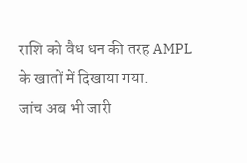राशि को वैध धन की तरह AMPL के खातों में दिखाया गया.
जांच अब भी जारी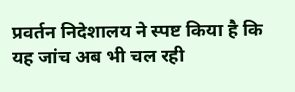प्रवर्तन निदेशालय ने स्पष्ट किया है कि यह जांच अब भी चल रही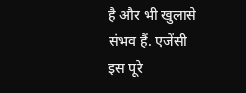है और भी खुलासे संभव हैं. एजेंसी इस पूरे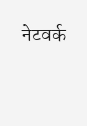नेटवर्क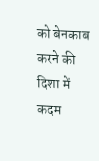को बेनकाब करने की दिशा में कदम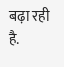बढ़ा रही है.